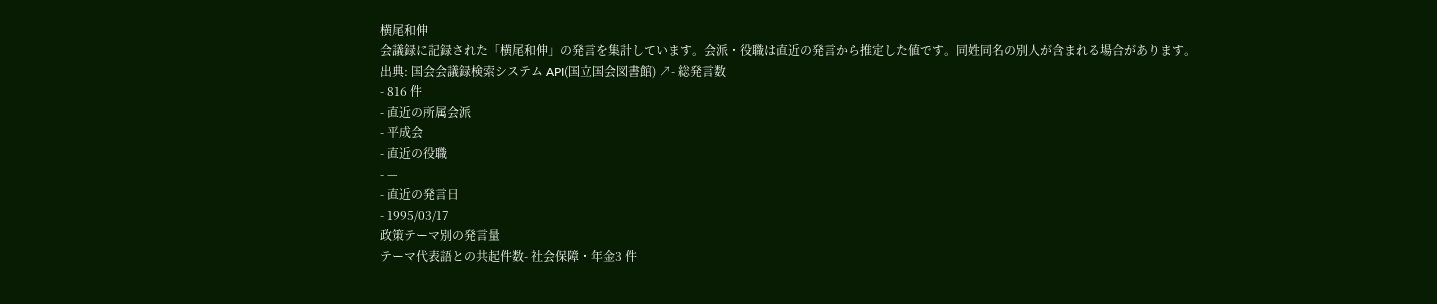横尾和伸
会議録に記録された「横尾和伸」の発言を集計しています。会派・役職は直近の発言から推定した値です。同姓同名の別人が含まれる場合があります。
出典: 国会会議録検索システム API(国立国会図書館) ↗- 総発言数
- 816 件
- 直近の所属会派
- 平成会
- 直近の役職
- —
- 直近の発言日
- 1995/03/17
政策テーマ別の発言量
テーマ代表語との共起件数- 社会保障・年金3 件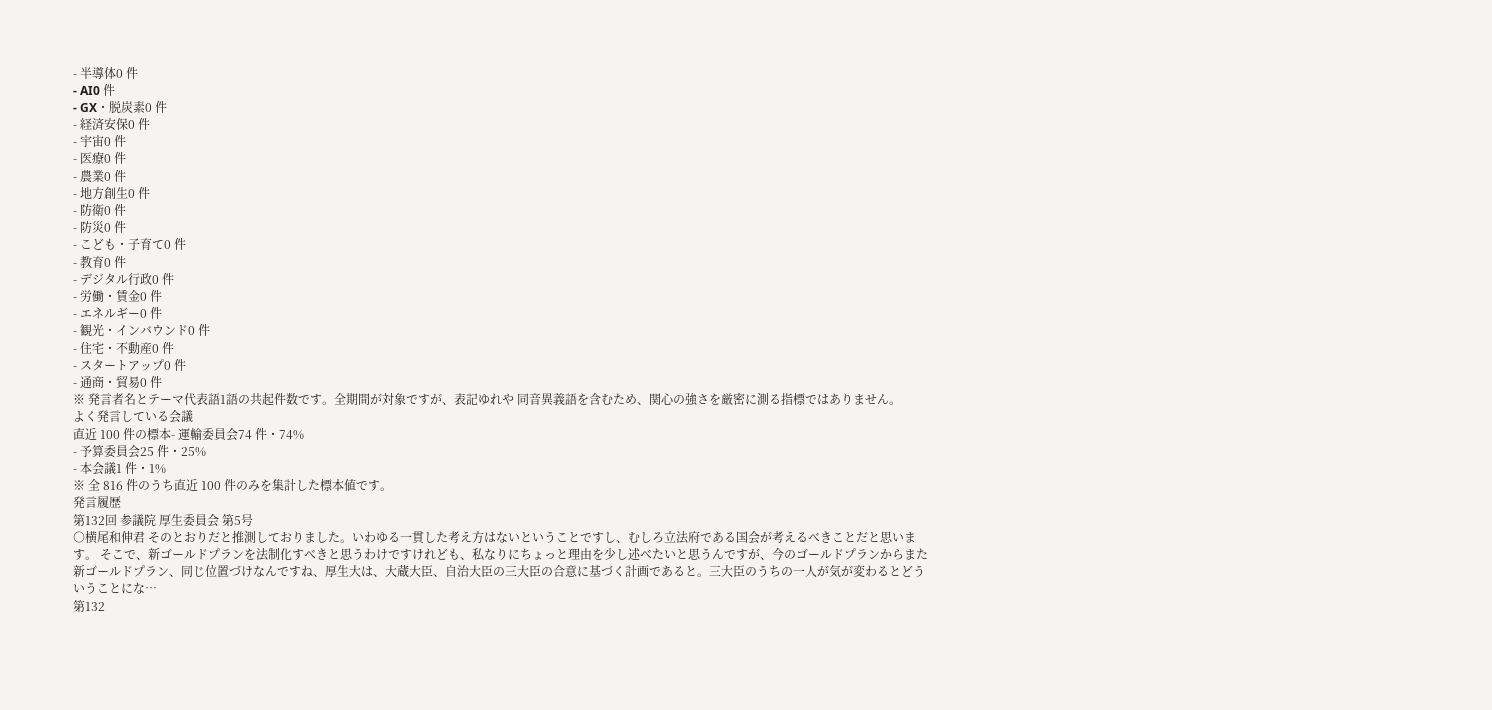- 半導体0 件
- AI0 件
- GX・脱炭素0 件
- 経済安保0 件
- 宇宙0 件
- 医療0 件
- 農業0 件
- 地方創生0 件
- 防衛0 件
- 防災0 件
- こども・子育て0 件
- 教育0 件
- デジタル行政0 件
- 労働・賃金0 件
- エネルギー0 件
- 観光・インバウンド0 件
- 住宅・不動産0 件
- スタートアップ0 件
- 通商・貿易0 件
※ 発言者名とテーマ代表語1語の共起件数です。全期間が対象ですが、表記ゆれや 同音異義語を含むため、関心の強さを厳密に測る指標ではありません。
よく発言している会議
直近 100 件の標本- 運輸委員会74 件・74%
- 予算委員会25 件・25%
- 本会議1 件・1%
※ 全 816 件のうち直近 100 件のみを集計した標本値です。
発言履歴
第132回 参議院 厚生委員会 第5号
○横尾和伸君 そのとおりだと推測しておりました。いわゆる一貫した考え方はないということですし、むしろ立法府である国会が考えるべきことだと思います。 そこで、新ゴールドプランを法制化すべきと思うわけですけれども、私なりにちょっと理由を少し述べたいと思うんですが、今のゴールドプランからまた新ゴールドプラン、同じ位置づけなんですね、厚生大は、大蔵大臣、自治大臣の三大臣の合意に基づく計画であると。三大臣のうちの一人が気が変わるとどういうことにな…
第132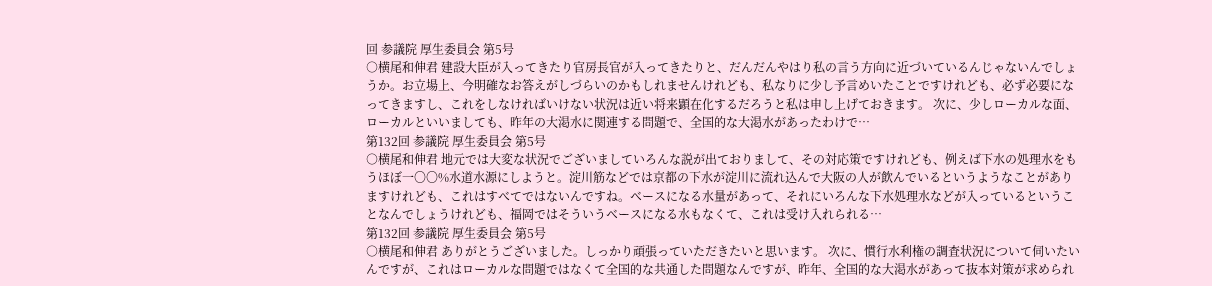回 参議院 厚生委員会 第5号
○横尾和伸君 建設大臣が入ってきたり官房長官が入ってきたりと、だんだんやはり私の言う方向に近づいているんじゃないんでしょうか。お立場上、今明確なお答えがしづらいのかもしれませんけれども、私なりに少し予言めいたことですけれども、必ず必要になってきますし、これをしなければいけない状況は近い将来顕在化するだろうと私は申し上げておきます。 次に、少しローカルな面、ローカルといいましても、昨年の大渇水に関連する問題で、全国的な大渇水があったわけで…
第132回 参議院 厚生委員会 第5号
○横尾和伸君 地元では大変な状況でございましていろんな説が出ておりまして、その対応策ですけれども、例えば下水の処理水をもうほぼ一〇〇%水道水源にしようと。淀川筋などでは京都の下水が淀川に流れ込んで大阪の人が飲んでいるというようなことがありますけれども、これはすべてではないんですね。ベースになる水量があって、それにいろんな下水処理水などが入っているということなんでしょうけれども、福岡ではそういうベースになる水もなくて、これは受け入れられる…
第132回 参議院 厚生委員会 第5号
○横尾和伸君 ありがとうございました。しっかり頑張っていただきたいと思います。 次に、慣行水利権の調査状況について伺いたいんですが、これはローカルな問題ではなくて全国的な共通した問題なんですが、昨年、全国的な大渇水があって抜本対策が求められ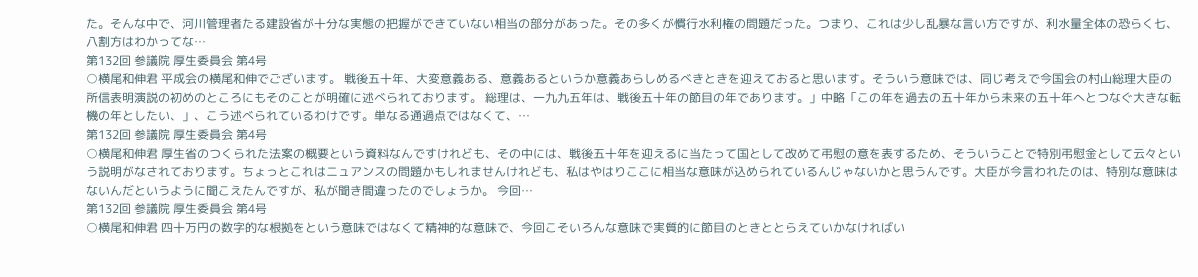た。そんな中で、河川管理者たる建設省が十分な実態の把握ができていない相当の部分があった。その多くが慣行水利権の問題だった。つまり、これは少し乱暴な言い方ですが、利水量全体の恐らく七、八割方はわかってな…
第132回 参議院 厚生委員会 第4号
○横尾和伸君 平成会の横尾和伸でございます。 戦後五十年、大変意義ある、意義あるというか意義あらしめるべきときを迎えておると思います。そういう意味では、同じ考えで今国会の村山総理大臣の所信表明演説の初めのところにもそのことが明確に述べられております。 総理は、一九九五年は、戦後五十年の節目の年であります。」中略「この年を過去の五十年から未来の五十年へとつなぐ大きな転機の年としたい、」、こう述べられているわけです。単なる通過点ではなくて、…
第132回 参議院 厚生委員会 第4号
○横尾和伸君 厚生省のつくられた法案の概要という資料なんですけれども、その中には、戦後五十年を迎えるに当たって国として改めて弔慰の意を表するため、そういうことで特別弔慰金として云々という説明がなされております。ちょっとこれはニュアンスの問題かもしれませんけれども、私はやはりここに相当な意味が込められているんじゃないかと思うんです。大臣が今言われたのは、特別な意味はないんだというように聞こえたんですが、私が聞き間違ったのでしょうか。 今回…
第132回 参議院 厚生委員会 第4号
○横尾和伸君 四十万円の数字的な根拠をという意味ではなくて精神的な意味で、今回こそいろんな意味で実質的に節目のときととらえていかなければい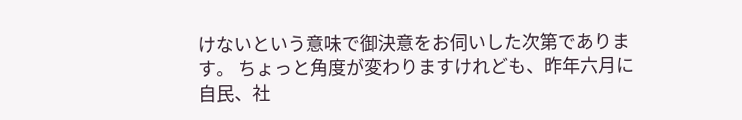けないという意味で御決意をお伺いした次第であります。 ちょっと角度が変わりますけれども、昨年六月に自民、社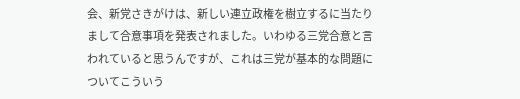会、新党さきがけは、新しい連立政権を樹立するに当たりまして合意事項を発表されました。いわゆる三党合意と言われていると思うんですが、これは三党が基本的な問題についてこういう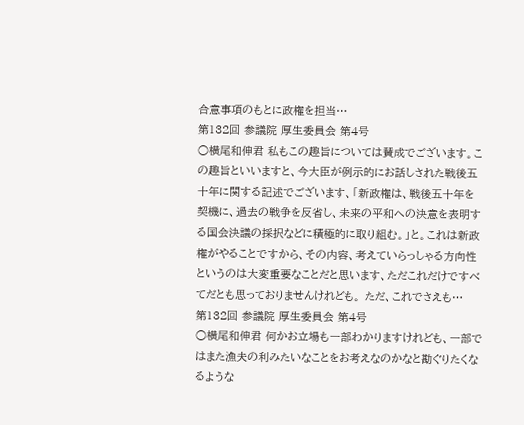合意事項のもとに政権を担当…
第132回 参議院 厚生委員会 第4号
○横尾和伸君 私もこの趣旨については賛成でございます。この趣旨といいますと、今大臣が例示的にお話しされた戦後五十年に関する記述でございます、「新政権は、戦後五十年を契機に、過去の戦争を反省し、未来の平和への決意を表明する国会決議の採択などに積極的に取り組む。」と。これは新政権がやることですから、その内容、考えていらっしゃる方向性というのは大変重要なことだと思います、ただこれだけですべてだとも思っておりませんけれども。 ただ、これでさえも…
第132回 参議院 厚生委員会 第4号
○横尾和伸君 何かお立場も一部わかりますけれども、一部ではまた漁夫の利みたいなことをお考えなのかなと勘ぐりたくなるような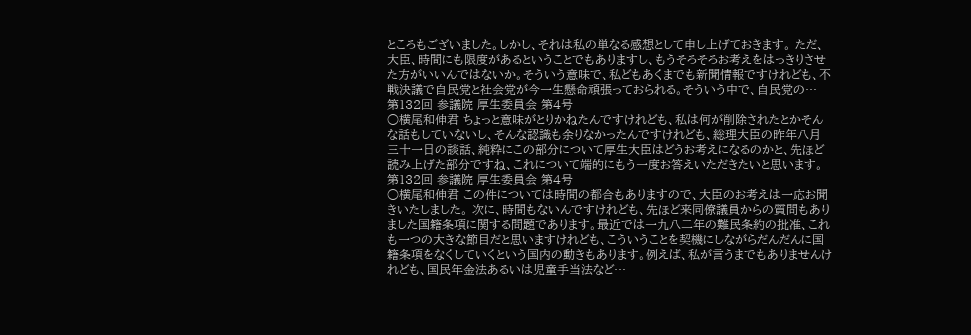ところもございました。しかし、それは私の単なる感想として申し上げておきます。 ただ、大臣、時間にも限度があるということでもありますし、もうそろそろお考えをはっきりさせた方がいいんではないか。そういう意味で、私どもあくまでも新聞情報ですけれども、不戦決議で自民党と社会党が今一生懸命頑張っておられる。そういう中で、自民党の…
第132回 参議院 厚生委員会 第4号
○横尾和伸君 ちょっと意味がとりかねたんですけれども、私は何が削除されたとかそんな話もしていないし、そんな認識も余りなかったんですけれども、総理大臣の昨年八月三十一日の談話、純粋にこの部分について厚生大臣はどうお考えになるのかと、先ほど読み上げた部分ですね、これについて端的にもう一度お答えいただきたいと思います。
第132回 参議院 厚生委員会 第4号
○横尾和伸君 この件については時間の都合もありますので、大臣のお考えは一応お聞きいたしました。 次に、時間もないんですけれども、先ほど来同僚議員からの質問もありました国籍条項に関する問題であります。最近では一九八二年の難民条約の批准、これも一つの大きな節目だと思いますけれども、こういうことを契機にしながらだんだんに国籍条項をなくしていくという国内の動きもあります。例えば、私が言うまでもありませんけれども、国民年金法あるいは児童手当法など…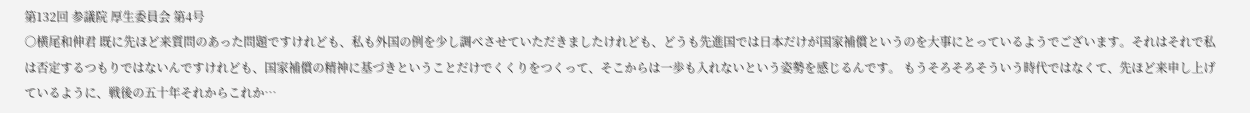第132回 参議院 厚生委員会 第4号
○横尾和伸君 既に先ほど来質問のあった問題ですけれども、私も外国の例を少し調べさせていただきましたけれども、どうも先進国では日本だけが国家補償というのを大事にとっているようでございます。それはそれで私は否定するつもりではないんですけれども、国家補償の精神に基づきということだけでくくりをつくって、そこからは一歩も入れないという姿勢を感じるんです。 もうそろそろそういう時代ではなくて、先ほど来申し上げているように、戦後の五十年それからこれか…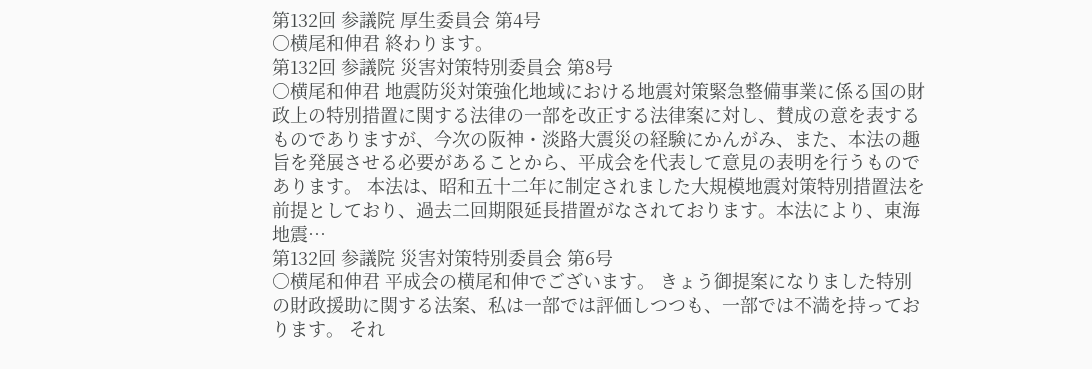第132回 参議院 厚生委員会 第4号
○横尾和伸君 終わります。
第132回 参議院 災害対策特別委員会 第8号
○横尾和伸君 地震防災対策強化地域における地震対策緊急整備事業に係る国の財政上の特別措置に関する法律の一部を改正する法律案に対し、賛成の意を表するものでありますが、今次の阪神・淡路大震災の経験にかんがみ、また、本法の趣旨を発展させる必要があることから、平成会を代表して意見の表明を行うものであります。 本法は、昭和五十二年に制定されました大規模地震対策特別措置法を前提としており、過去二回期限延長措置がなされております。本法により、東海地震…
第132回 参議院 災害対策特別委員会 第6号
○横尾和伸君 平成会の横尾和伸でございます。 きょう御提案になりました特別の財政援助に関する法案、私は一部では評価しつつも、一部では不満を持っております。 それ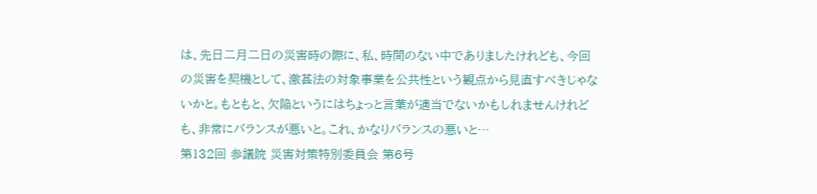は、先日二月二日の災害時の際に、私、時間のない中でありましたけれども、今回の災害を契機として、激甚法の対象事業を公共性という観点から見直すべきじゃないかと。もともと、欠陥というにはちょっと言葉が適当でないかもしれませんけれども、非常にバランスが悪いと。これ、かなりバランスの悪いと…
第132回 参議院 災害対策特別委員会 第6号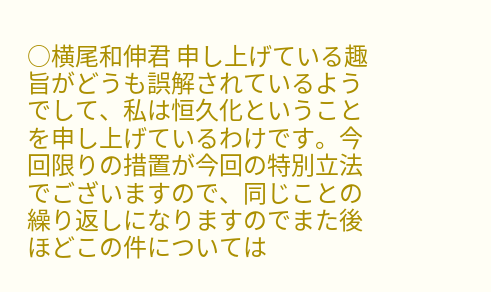○横尾和伸君 申し上げている趣旨がどうも誤解されているようでして、私は恒久化ということを申し上げているわけです。今回限りの措置が今回の特別立法でございますので、同じことの繰り返しになりますのでまた後ほどこの件については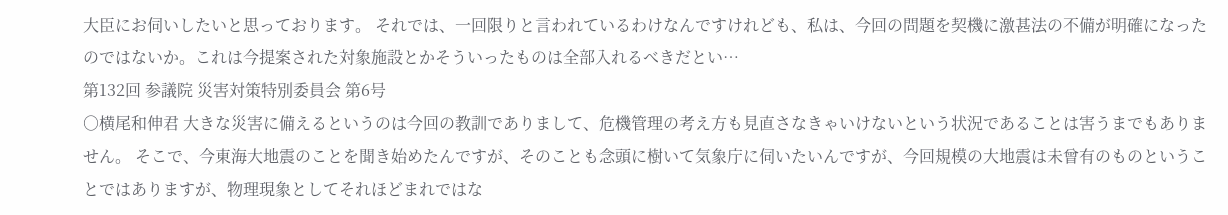大臣にお伺いしたいと思っております。 それでは、一回限りと言われているわけなんですけれども、私は、今回の問題を契機に激甚法の不備が明確になったのではないか。これは今提案された対象施設とかそういったものは全部入れるべきだとい…
第132回 参議院 災害対策特別委員会 第6号
○横尾和伸君 大きな災害に備えるというのは今回の教訓でありまして、危機管理の考え方も見直さなきゃいけないという状況であることは害うまでもありません。 そこで、今東海大地震のことを聞き始めたんですが、そのことも念頭に樹いて気象庁に伺いたいんですが、今回規模の大地震は未曾有のものということではありますが、物理現象としてそれほどまれではな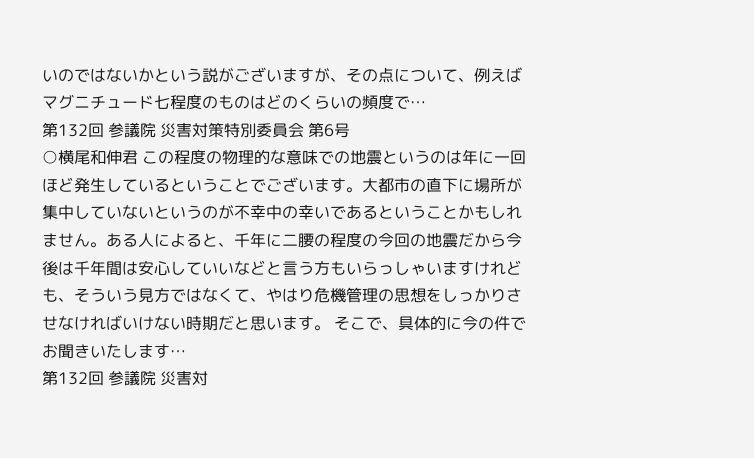いのではないかという説がございますが、その点について、例えばマグニチュード七程度のものはどのくらいの頻度で…
第132回 参議院 災害対策特別委員会 第6号
○横尾和伸君 この程度の物理的な意味での地震というのは年に一回ほど発生しているということでございます。大都市の直下に場所が集中していないというのが不幸中の幸いであるということかもしれません。ある人によると、千年に二腰の程度の今回の地震だから今後は千年間は安心していいなどと言う方もいらっしゃいますけれども、そういう見方ではなくて、やはり危機管理の思想をしっかりさせなければいけない時期だと思います。 そこで、具体的に今の件でお聞きいたします…
第132回 参議院 災害対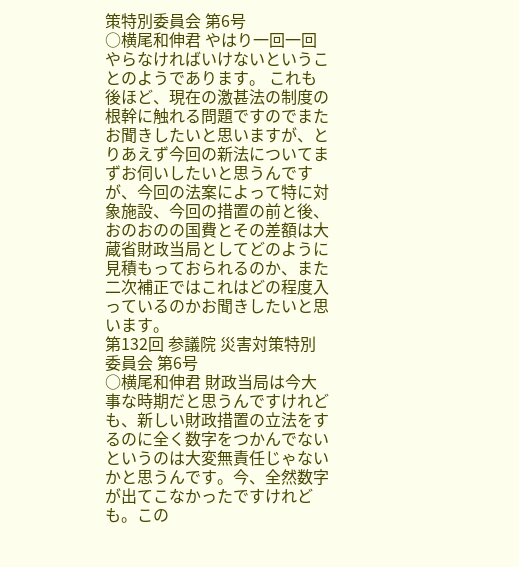策特別委員会 第6号
○横尾和伸君 やはり一回一回やらなければいけないということのようであります。 これも後ほど、現在の激甚法の制度の根幹に触れる問題ですのでまたお聞きしたいと思いますが、とりあえず今回の新法についてまずお伺いしたいと思うんですが、今回の法案によって特に対象施設、今回の措置の前と後、おのおのの国費とその差額は大蔵省財政当局としてどのように見積もっておられるのか、また二次補正ではこれはどの程度入っているのかお聞きしたいと思います。
第132回 参議院 災害対策特別委員会 第6号
○横尾和伸君 財政当局は今大事な時期だと思うんですけれども、新しい財政措置の立法をするのに全く数字をつかんでないというのは大変無責任じゃないかと思うんです。今、全然数字が出てこなかったですけれども。この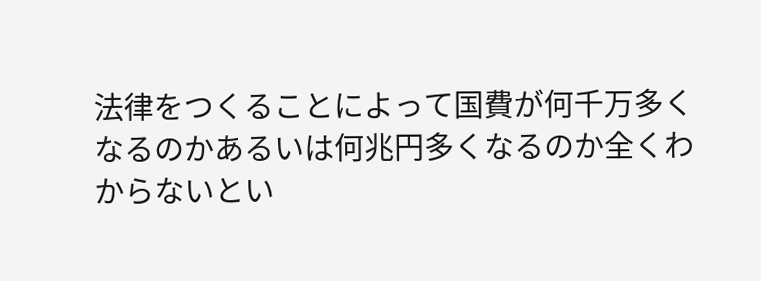法律をつくることによって国費が何千万多くなるのかあるいは何兆円多くなるのか全くわからないとい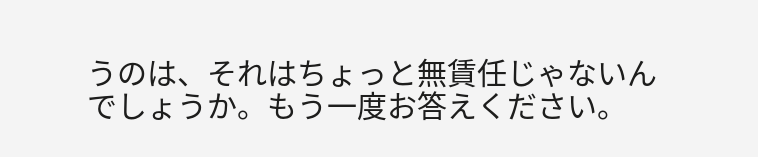うのは、それはちょっと無賃任じゃないんでしょうか。もう一度お答えください。